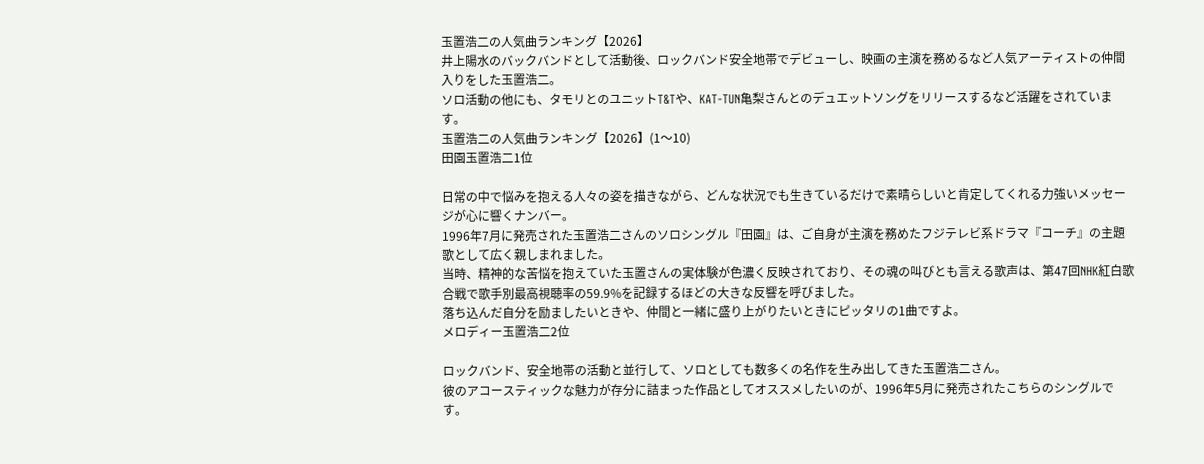玉置浩二の人気曲ランキング【2026】
井上陽水のバックバンドとして活動後、ロックバンド安全地帯でデビューし、映画の主演を務めるなど人気アーティストの仲間入りをした玉置浩二。
ソロ活動の他にも、タモリとのユニットT&Tや、KAT-TUN亀梨さんとのデュエットソングをリリースするなど活躍をされています。
玉置浩二の人気曲ランキング【2026】(1〜10)
田園玉置浩二1位

日常の中で悩みを抱える人々の姿を描きながら、どんな状況でも生きているだけで素晴らしいと肯定してくれる力強いメッセージが心に響くナンバー。
1996年7月に発売された玉置浩二さんのソロシングル『田園』は、ご自身が主演を務めたフジテレビ系ドラマ『コーチ』の主題歌として広く親しまれました。
当時、精神的な苦悩を抱えていた玉置さんの実体験が色濃く反映されており、その魂の叫びとも言える歌声は、第47回NHK紅白歌合戦で歌手別最高視聴率の59.9%を記録するほどの大きな反響を呼びました。
落ち込んだ自分を励ましたいときや、仲間と一緒に盛り上がりたいときにピッタリの1曲ですよ。
メロディー玉置浩二2位

ロックバンド、安全地帯の活動と並行して、ソロとしても数多くの名作を生み出してきた玉置浩二さん。
彼のアコースティックな魅力が存分に詰まった作品としてオススメしたいのが、1996年5月に発売されたこちらのシングルです。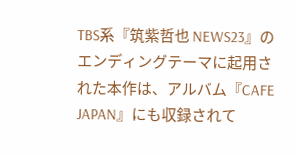TBS系『筑紫哲也 NEWS23』のエンディングテーマに起用された本作は、アルバム『CAFE JAPAN』にも収録されて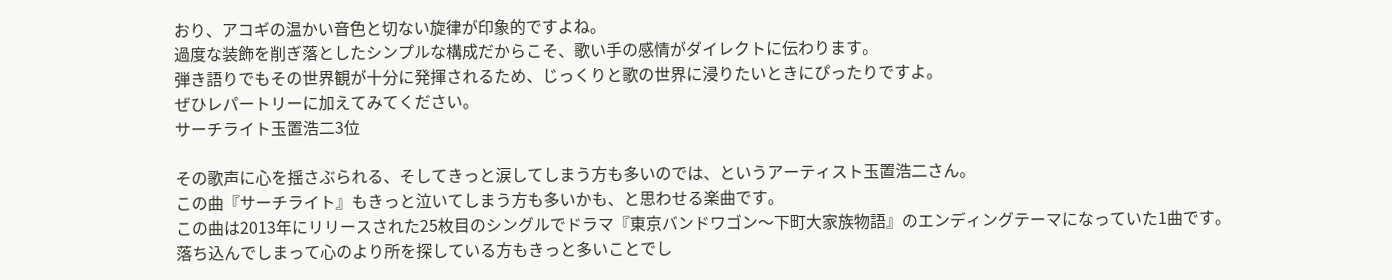おり、アコギの温かい音色と切ない旋律が印象的ですよね。
過度な装飾を削ぎ落としたシンプルな構成だからこそ、歌い手の感情がダイレクトに伝わります。
弾き語りでもその世界観が十分に発揮されるため、じっくりと歌の世界に浸りたいときにぴったりですよ。
ぜひレパートリーに加えてみてください。
サーチライト玉置浩二3位

その歌声に心を揺さぶられる、そしてきっと涙してしまう方も多いのでは、というアーティスト玉置浩二さん。
この曲『サーチライト』もきっと泣いてしまう方も多いかも、と思わせる楽曲です。
この曲は2013年にリリースされた25枚目のシングルでドラマ『東京バンドワゴン〜下町大家族物語』のエンディングテーマになっていた1曲です。
落ち込んでしまって心のより所を探している方もきっと多いことでし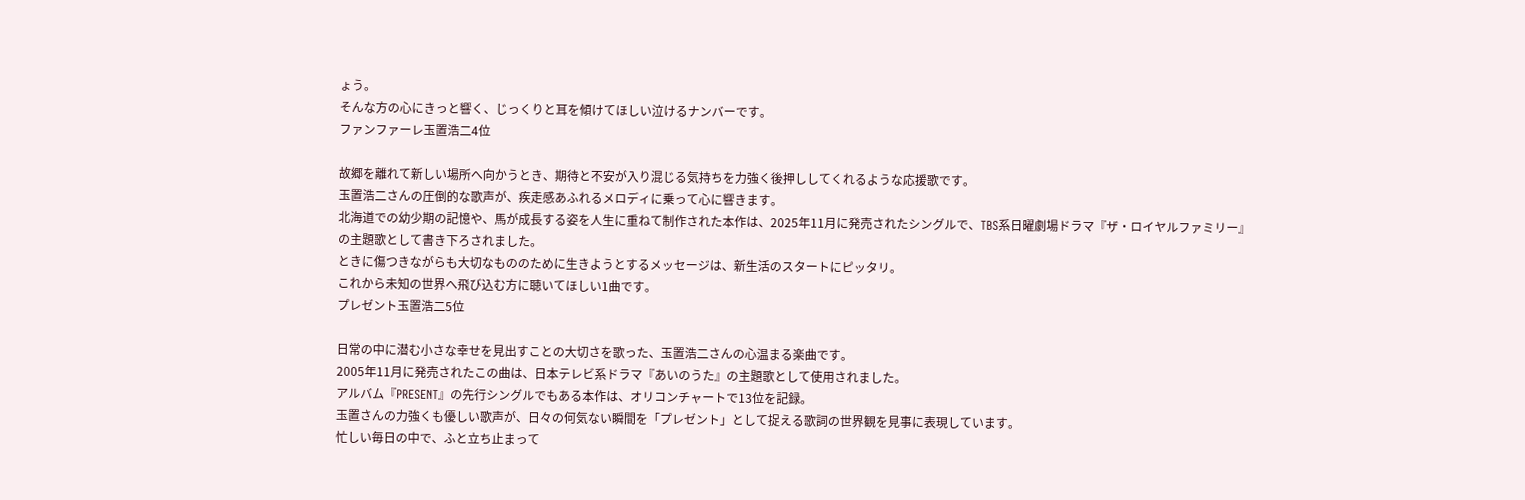ょう。
そんな方の心にきっと響く、じっくりと耳を傾けてほしい泣けるナンバーです。
ファンファーレ玉置浩二4位

故郷を離れて新しい場所へ向かうとき、期待と不安が入り混じる気持ちを力強く後押ししてくれるような応援歌です。
玉置浩二さんの圧倒的な歌声が、疾走感あふれるメロディに乗って心に響きます。
北海道での幼少期の記憶や、馬が成長する姿を人生に重ねて制作された本作は、2025年11月に発売されたシングルで、TBS系日曜劇場ドラマ『ザ・ロイヤルファミリー』の主題歌として書き下ろされました。
ときに傷つきながらも大切なもののために生きようとするメッセージは、新生活のスタートにピッタリ。
これから未知の世界へ飛び込む方に聴いてほしい1曲です。
プレゼント玉置浩二5位

日常の中に潜む小さな幸せを見出すことの大切さを歌った、玉置浩二さんの心温まる楽曲です。
2005年11月に発売されたこの曲は、日本テレビ系ドラマ『あいのうた』の主題歌として使用されました。
アルバム『PRESENT』の先行シングルでもある本作は、オリコンチャートで13位を記録。
玉置さんの力強くも優しい歌声が、日々の何気ない瞬間を「プレゼント」として捉える歌詞の世界観を見事に表現しています。
忙しい毎日の中で、ふと立ち止まって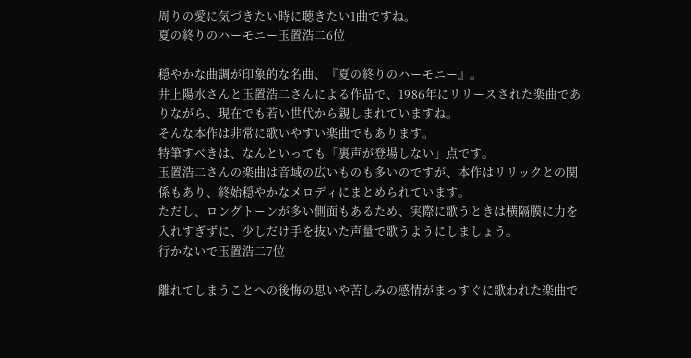周りの愛に気づきたい時に聴きたい1曲ですね。
夏の終りのハーモニー玉置浩二6位

穏やかな曲調が印象的な名曲、『夏の終りのハーモニー』。
井上陽水さんと玉置浩二さんによる作品で、1986年にリリースされた楽曲でありながら、現在でも若い世代から親しまれていますね。
そんな本作は非常に歌いやすい楽曲でもあります。
特筆すべきは、なんといっても「裏声が登場しない」点です。
玉置浩二さんの楽曲は音域の広いものも多いのですが、本作はリリックとの関係もあり、終始穏やかなメロディにまとめられています。
ただし、ロングトーンが多い側面もあるため、実際に歌うときは横隔膜に力を入れすぎずに、少しだけ手を抜いた声量で歌うようにしましょう。
行かないで玉置浩二7位

離れてしまうことへの後悔の思いや苦しみの感情がまっすぐに歌われた楽曲で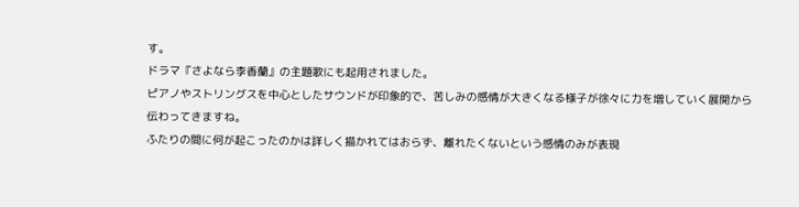す。
ドラマ『さよなら李香蘭』の主題歌にも起用されました。
ピアノやストリングスを中心としたサウンドが印象的で、苦しみの感情が大きくなる様子が徐々に力を増していく展開から伝わってきますね。
ふたりの間に何が起こったのかは詳しく描かれてはおらず、離れたくないという感情のみが表現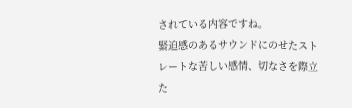されている内容ですね。
緊迫感のあるサウンドにのせたストレートな苦しい感情、切なさを際立た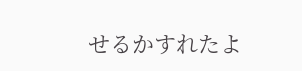せるかすれたよ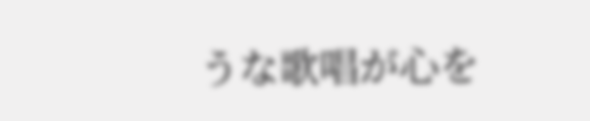うな歌唱が心を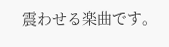震わせる楽曲です。